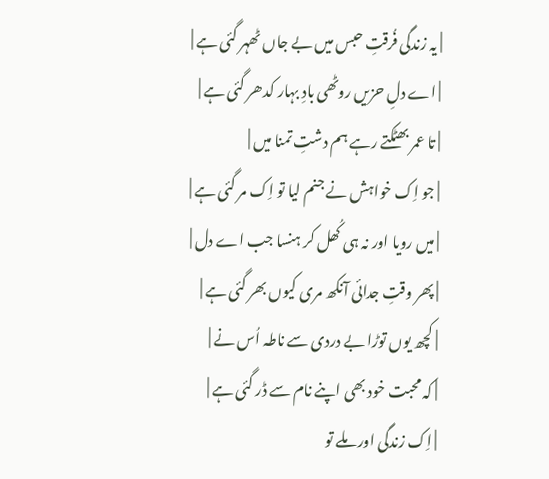| یہ زندگی فُرقتِ حبس میں بے جاں ٹھہر گئی ہے |
| اے دلِ حزیں روٹھی بادِ بہار کدھر گئی ہے |
| تا عمر بھٹکتے رہے ہم دشتِ تمنا میں |
| جو اِک خواہش نے جنم لیا تو اِک مر گئی ہے |
| میں رویا اور نہ ہی کُھل کر ہنسا جب اے دل |
| پھر وقتِ جدائی آنکھ مری کیوں بھر گئی ہے |
| کچھ یوں توڑا بے دردی سے ناطہ اُس نے |
| کہ محبت خود بھی اپنے نام سے ڈر گئی ہے |
| اِک زندگی اور ملے تو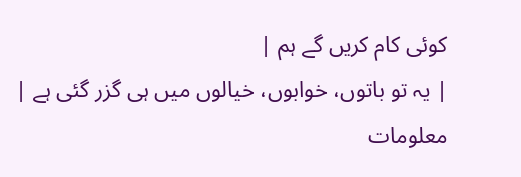کوئی کام کریں گے ہم |
| یہ تو باتوں، خوابوں، خیالوں میں ہی گزر گئی ہے |
معلومات